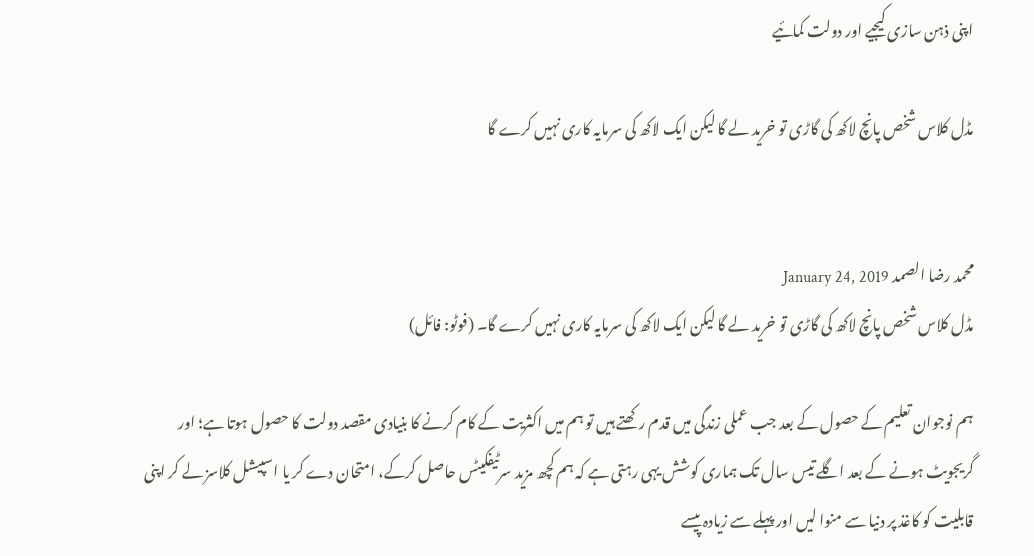اپنی ذہن سازی کیجیے اور دولت کمائیے

مڈل کلاس شخص پانچ لاکھ کی گاڑی تو خرید لے گا لیکن ایک لاکھ کی سرمایہ کاری نہیں کرے گا


محمد رضا الصمد January 24, 2019
مڈل کلاس شخص پانچ لاکھ کی گاڑی تو خرید لے گا لیکن ایک لاکھ کی سرمایہ کاری نہیں کرے گا۔ (فوٹو: فائل)

ہم نوجوان تعلیم کے حصول کے بعد جب عملی زندگی میں قدم رکھتے ہیں تو ہم میں اکثریت کے کام کرنے کا بنیادی مقصد دولت کا حصول ہوتا ہے؛ اور گریجویٹ ہونے کے بعد اگلے تیس سال تک ہماری کوشش یہی رہتی ہے کہ ہم کچھ مزید سرٹیفکیٹس حاصل کرکے، امتحان دے کر یا اسپیشل کلاسز لے کر اپنی قابلیت کو کاغذ پر دنیا سے منوا لیں اور پہلے سے زیادہ پیسے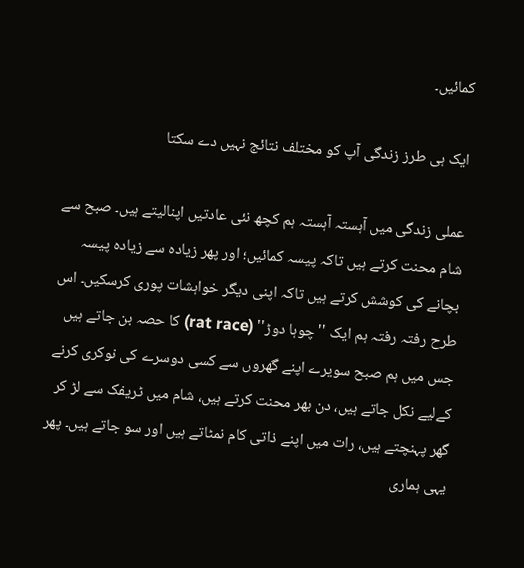کمائیں۔

ایک ہی طرز زندگی آپ کو مختلف نتائج نہیں دے سکتا

عملی زندگی میں آہستہ آہستہ ہم کچھ نئی عادتیں اپنالیتے ہیں۔ صبح سے شام محنت کرتے ہیں تاکہ پیسہ کمائیں؛ اور پھر زیادہ سے زیادہ پیسہ بچانے کی کوشش کرتے ہیں تاکہ اپنی دیگر خواہشات پوری کرسکیں۔ اس طرح رفتہ رفتہ ہم ایک ''چوہا دوڑ'' (rat race) کا حصہ بن جاتے ہیں جس میں ہم صبح سویرے اپنے گھروں سے کسی دوسرے کی نوکری کرنے کےلیے نکل جاتے ہیں، دن بھر محنت کرتے ہیں، شام میں ٹریفک سے لڑ کر گھر پہنچتے ہیں، رات میں اپنے ذاتی کام نمٹاتے ہیں اور سو جاتے ہیں۔ پھر یہی ہماری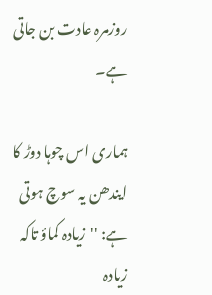روزمرہ عادت بن جاتی ہے۔

ہماری اس چوہا دوڑ کا ایندھن یہ سوچ ہوتی ہے: ''زیادہ کماؤ تاکہ زیادہ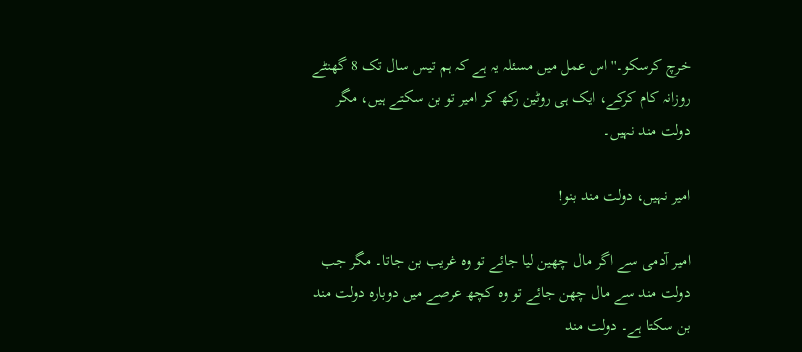خرچ کرسکو۔'' اس عمل میں مسئلہ یہ ہے کہ ہم تیس سال تک 8 گھنٹے روزانہ کام کرکے، ایک ہی روٹین رکھ کر امیر تو بن سکتے ہیں، مگر دولت مند نہیں۔

امير نہيں، دولت مند بنو!

امیر آدمی سے اگر مال چھین لیا جائے تو وہ غریب بن جاتا۔ مگر جب دولت مند سے مال چھن جائے تو وہ کچھ عرصے میں دوبارہ دولت مند بن سکتا ہے۔ دولت مند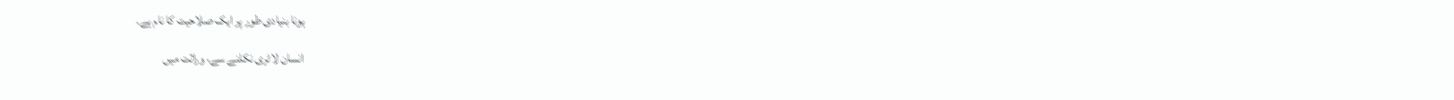ہونا بنیادی طور پر ایک صلاحیت کا نام ہے۔

انسان لاٹری نکلنے سے، وراثت میں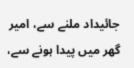جائیداد ملنے سے، امیر گھر میں پیدا ہونے سے،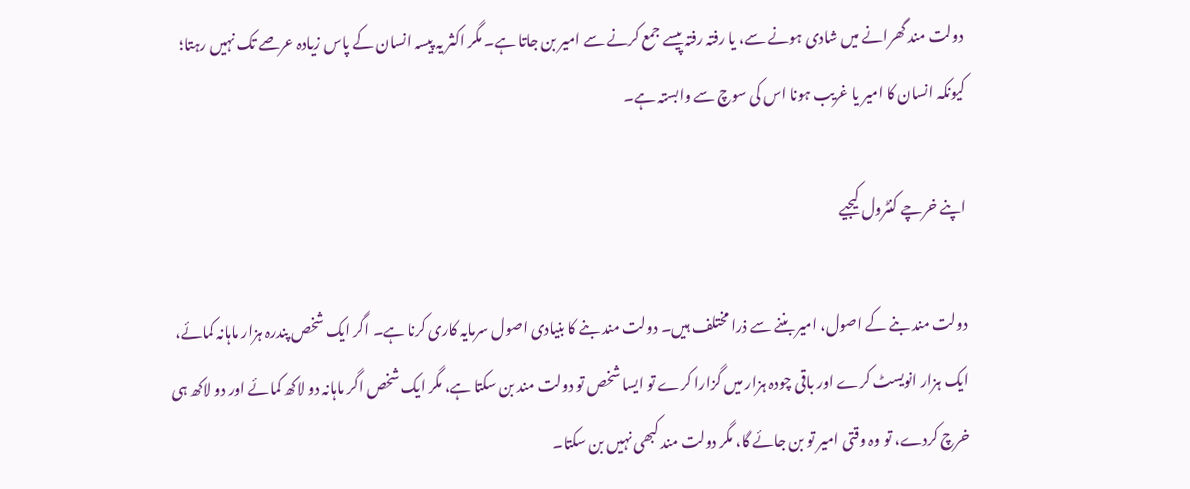دولت مند گھرانے ميں شادی ہونے سے، یا رفتہ رفتہ پیسے جمع کرنے سے امیر بن جاتا ہے۔ مگر اکثر یہ پیسہ انسان کے پاس زیادہ عرصے تک نہیں رہتا؛ کیونکہ انسان کا امیر یا غریب ہونا اس کی سوچ سے وابستہ ہے۔

اپنے خرچے کنٹرول کیجیے

دولت مند بنے کے اصول، امیر بننے سے ذرا مختلف ہیں۔ دولت مند بنے کا بنیادی اصول سرمایہ کاری کرنا ہے۔ اگر ایک شخص پندرہ ہزار ماہانہ کمائے، ایک ہزار انویسٹ کرے اور باقی چودہ ہزار میں گزارا کرے تو ایسا شخص تو دولت مند بن سکتا ہے، مگر ایک شخص اگر ماہانہ دو لاکھ کمائے اور دو لاکھ ہی خرچ کردے، تو وہ وقتی امیر تو بن جائے گا، مگر دولت مند کبھی نہیں بن سکتا۔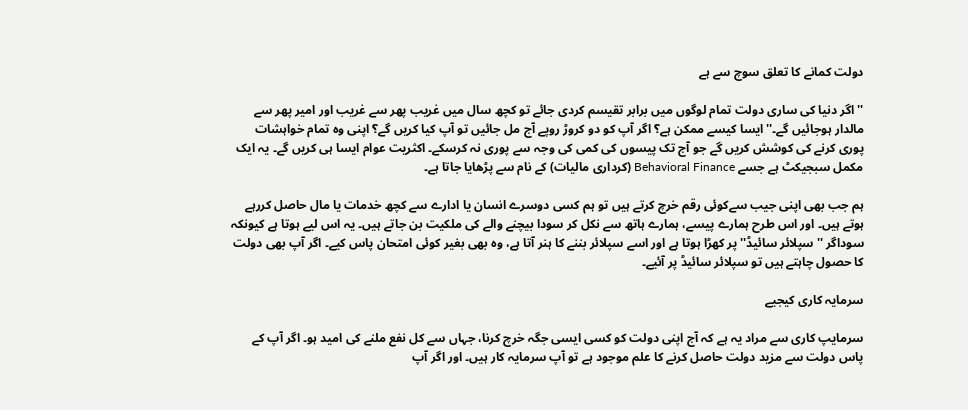دولت کمانے کا تعلق سوچ سے ہے

''اگر دنیا کی ساری دولت تمام لوگوں میں برابر تقیسم کردی جائے تو کچھ سال میں غریب پھر سے غریب اور امیر پھر سے مالدار ہوجائيں گے۔'' ایسا کیسے ممکن ہے؟ اگر آپ کو دو کروڑ روپے آج مل جائیں تو آپ کیا کریں گے؟ اپنی وہ تمام خواہشات پوری کرنے کی کوشش کریں گے جو آج تک پیسوں کی کمی کی وجہ سے پوری نہ کرسکے۔ اکثریت عوام ايسا ہی کریں گے۔ یہ ایک مکمل سبجیکٹ ہے جسے Behavioral Finance (کرداری مالیات) کے نام سے پڑھایا جاتا ہے۔

ہم جب بھی اپنی جیب سےکوئی رقم خرچ کرتے ہیں تو ہم کسی دوسرے انسان یا ادارے سے کچھ خدمات یا مال حاصل کررہے ہوتے ہیں۔ اور اس طرح ہمارے پیسے، ہمارے ہاتھ سے نکل کر سودا بیچنے والے کی ملکیت بن جاتے ہیں۔ یہ اس لیے ہوتا ہے کیونکہ سوداگر ''سپلائر سائیڈ'' پر کھڑا ہوتا ہے اور اسے سپلائر بننے کا ہنر آتا ہے، وہ بھی بغیر کوئی امتحان پاس کیے۔ اگر آپ بھی دولت کا حصول چاہتے ہیں تو سپلائر سائیڈ پر آئیے۔

سرمايہ کاری کیجیے

سرمایپ کاری سے مراد یہ ہے کہ آج اپنی دولت کو کسی ایسی جگہ خرچ کرنا، جہاں سے کل نفع ملنے کی امید ہو۔ اگر آپ کے پاس دولت سے مزید دولت حاصل کرنے کا علم موجود ہے تو آپ سرمایہ کار ہیں۔ اور اگر آپ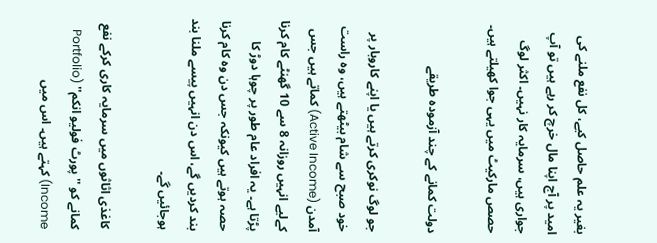بغیر یہ علم حاصل کیے، کل نفع ملنے کی امید پر آج اپنا مال خرچ کر رہے ہيں تو آپ جواری ہیں، سرمایہ کار نہیں۔ اکثر لوگ حصص مارکیٹ میں یہی جوا کھیلتے ہیں۔

دولت کمانے کے چند آزمودہ طریقے

جو لوگ نوکری کرتے ہیں یا اپنے کاروبار پر خود صبح سے شام بیٹھتے ہیں، وہ راست آمدن (Active Income) کماتے ہیں جس کےلیے انہیں روزانہ 8 سے 10 گھنٹے کام کرنا پڑتا ہے۔ یہ افراد عام طور پر چوہا دوڑ کا حصہ ہوتے ہیں کیونکہ جس دن وہ کام کرنا بند کردیں گے، اس دن انہیں پیسے ملنا بند ہوجائیں گے۔

کاغذی اثاثوں ميں سرمایہ کاری کرکے نفع کمانے کو ''پورٹ فولیو انکم'' (Portfolio Income) کہتے ہیں۔ اس میں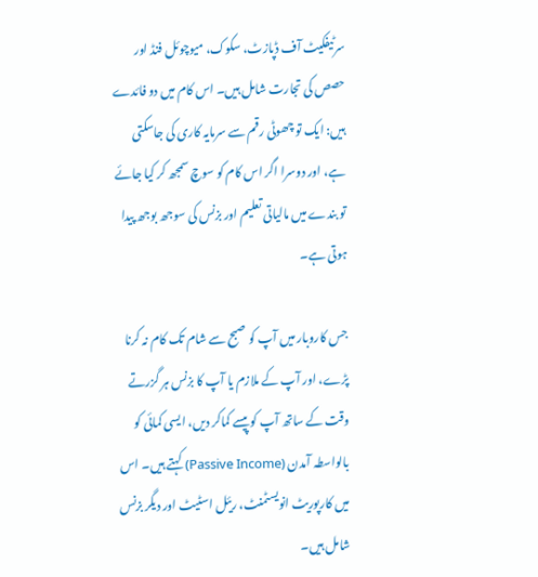سرٹیفکیٹ آف ڈپازٹ، سکوک، میوچوئل فنڈ اور حصص کی تجارت شامل ہیں۔ اس کام میں دو فائدے ہيں: ایک تو چھوٹی رقم سے سرمایہ کاری کی جاسکتی ہے، اور دوسرا اگر اس کام کو سوچ سمجھ کر کیا جائے تو بندے میں مالیاتی تعلیم اور بزنس کی سوجھ بوجھ پیدا ہوتی ہے۔

جس کاروبار میں آپ کو صبح سے شام تک کام نہ کرنا پڑے، اور آپ کے ملازم یا آپ کا بزنس ہر گزرتے وقت کے ساتھ آپ کو پیسے کماکر دیں، ایسی کمائی کو بالواسطہ آمدن (Passive Income) کہتے ہیں۔ اس میں کارپوریٹ انویسٹمنٹ، ریئل اسٹیٹ اور دیگر بزنس شامل ہیں۔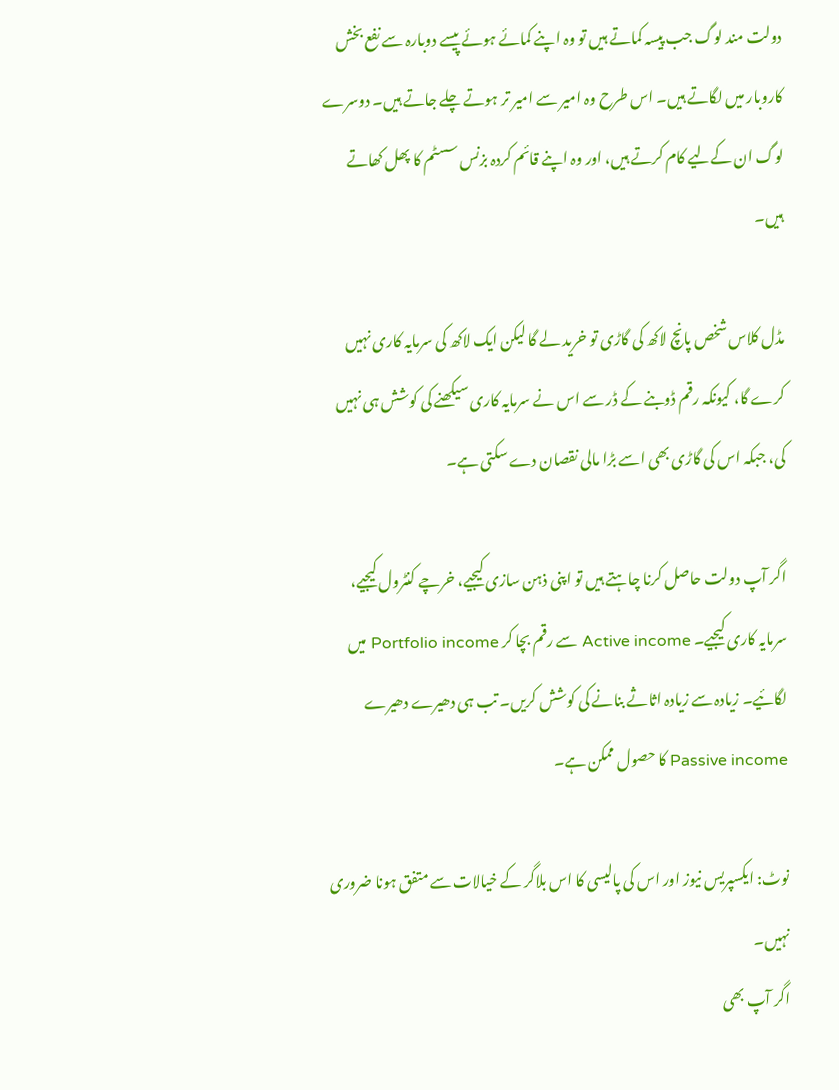دولت مند لوگ جب پیسہ کماتے ہیں تو وہ اپنے کمائے ہوئے پیسے دوبارہ سے نفع بخش کاروبار میں لگاتے ہیں۔ اس طرح وہ امیر سے امیر تر ہوتے چلے جاتے ہیں۔ دوسرے لوگ ان کےلیے کام کرتے ہیں، اور وہ اپنے قائم کردہ بزنس سسٹم کا پھل کھاتے ہیں۔

مڈل کلاس شخص پانچ لاکھ کی گاڑی تو خرید لے گا لیکن ایک لاکھ کی سرمایہ کاری نہیں کرے گا، کیونکہ رقم ڈوبنے کے ڈر سے اس نے سرمایہ کاری سیکھنے کی کوشش ہی نہیں کی، جبکہ اس کی گاڑی بھی اسے بڑا مالی نقصان دے سکتی ہے۔

اگر آپ دولت حاصل کرنا چاہتے ہیں تو اپنی ذہن سازی کیجیے، خرچے کنٹرول کیجیے، سرمایہ کاری کیجیے۔ Active income سے رقم بچا کر Portfolio income ميں لگائيے۔ زیادہ سے زیادہ اثاثے بنانے کی کوشش کریں۔ تب ہی دھیرے دھیرے Passive income کا حصول ممکن ہے۔

نوٹ: ایکسپریس نیوز اور اس کی پالیسی کا اس بلاگر کے خیالات سے متفق ہونا ضروری نہیں۔
اگر آپ بھی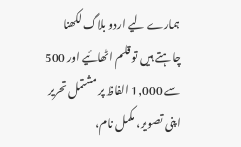ہمارے لیے اردو بلاگ لکھنا چاہتے ہیں تو قلم اٹھائیے اور 500 سے 1,000 الفاظ پر مشتمل تحریر اپنی تصویر، مکمل نام،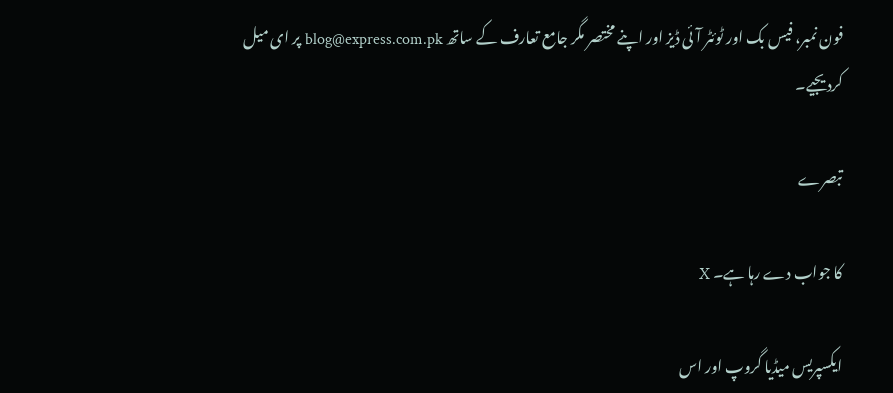فون نمبر، فیس بک اور ٹوئٹر آئی ڈیز اور اپنے مختصر مگر جامع تعارف کے ساتھ blog@express.com.pk پر ای میل کردیجیے۔

تبصرے

کا جواب دے رہا ہے۔ X

ایکسپریس میڈیا گروپ اور اس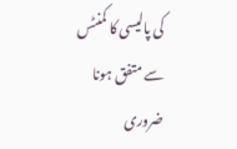کی پالیسی کا کمنٹس سے متفق ہونا ضروری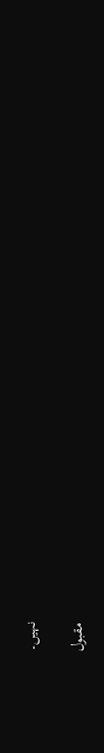نہیں۔

مقبول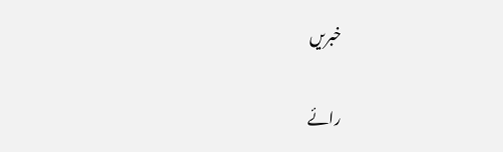خبریں

رائے